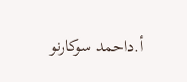أ.داحمد سوكارنو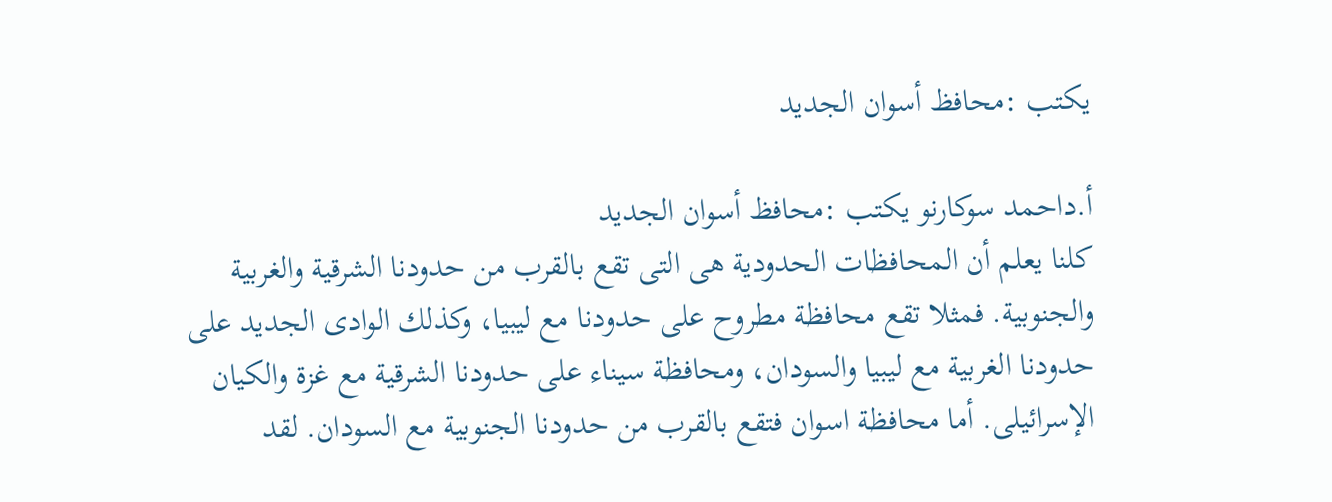يكتب :محافظ أسوان الجديد

أ.داحمد سوكارنو يكتب :محافظ أسوان الجديد
كلنا يعلم أن المحافظات الحدودية هى التى تقع بالقرب من حدودنا الشرقية والغربية والجنوبية. فمثلا تقع محافظة مطروح على حدودنا مع ليبيا، وكذلك الوادى الجديد على حدودنا الغربية مع ليبيا والسودان، ومحافظة سيناء على حدودنا الشرقية مع غزة والكيان الإسرائيلى. أما محافظة اسوان فتقع بالقرب من حدودنا الجنوبية مع السودان. لقد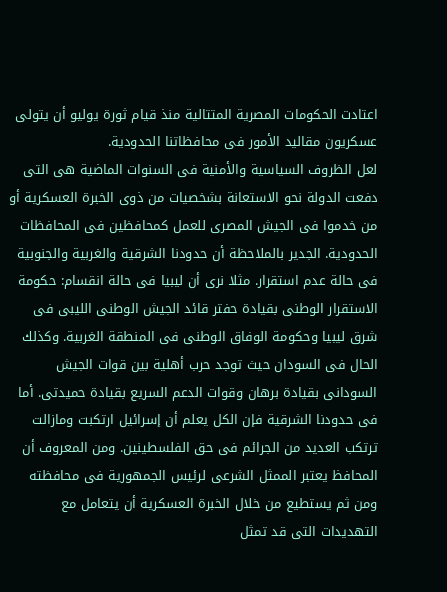اعتادت الحكومات المصرية المتتالية منذ قيام ثورة يوليو أن يتولى عسكريون مقاليد الأمور فى محافظاتنا الحدودية.
لعل الظروف السياسية والأمنية فى السنوات الماضية هى التى دفعت الدولة نحو الاستعانة بشخصيات من ذوى الخبرة العسكرية أو من خدموا فى الجيش المصرى للعمل كمحافظين فى المحافظات الحدودية. الجدير بالملاحظة أن حدودنا الشرقية والغربية والجنوبية فى حالة عدم استقرار. مثلا نرى أن ليبيا فى حالة انقسام: حكومة الاستقرار الوطنى بقيادة حفتر قائد الجيش الوطنى الليبى فى شرق ليبيا وحكومة الوفاق الوطنى فى المنطقة الغربية. وكذلك الحال فى السودان حيث توجد حرب أهلية بين قوات الجيش السودانى بقيادة برهان وقوات الدعم السريع بقيادة حميدتى. أما فى حدودنا الشرقية فإن الكل يعلم أن إسرائيل ارتكبت ومازالت ترتكب العديد من الجرائم فى حق الفلسطينين. ومن المعروف أن المحافظ يعتبر الممثل الشرعى لرئيس الجمهورية فى محافظته ومن ثم يستطيع من خلال الخبرة العسكرية أن يتعامل مع التهديدات التى قد تمثل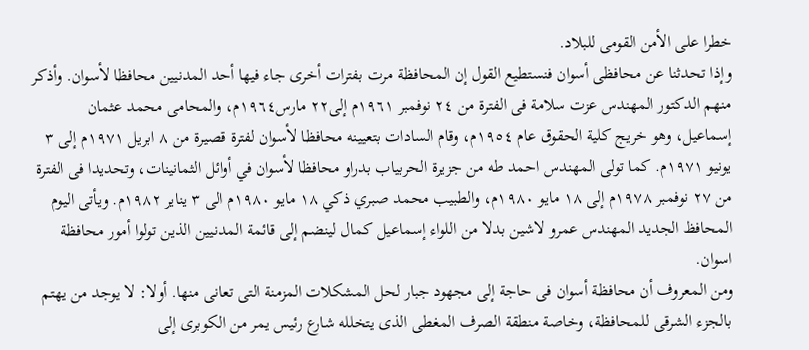خطرا على الأمن القومى للبلاد.
وإذا تحدثنا عن محافظى أسوان فنستطيع القول إن المحافظة مرت بفترات أخرى جاء فيها أحد المدنيين محافظا لأسوان. وأذكر منهم الدكتور المهندس عزت سلامة فى الفترة من ٢٤ نوفمبر ١٩٦١م إلى٢٢ مارس١٩٦٤م، والمحامى محمد عثمان إسماعيل، وهو خريج كلية الحقوق عام ١٩٥٤م، وقام السادات بتعيينه محافظا لأسوان لفترة قصيرة من ٨ ابريل ١٩٧١م إلى ٣ يونيو ١٩٧١م. كما تولى المهندس احمد طه من جزيرة الحربياب بدراو محافظا لأسوان في أوائل الثمانينات، وتحديدا فى الفترة من ٢٧ نوفمبر ١٩٧٨م إلى ١٨ مايو ١٩٨٠م، والطبيب محمد صبري ذكي ١٨ مايو ١٩٨٠م الى ٣ يناير ١٩٨٢م. ويأتى اليوم المحافظ الجديد المهندس عمرو لاشين بدلا من اللواء إسماعيل كمال لينضم إلى قائمة المدنيين الذين تولوا أمور محافظة اسوان.
ومن المعروف أن محافظة أسوان فى حاجة إلى مجهود جبار لحل المشكلات المزمنة التى تعانى منها. أولا: لا يوجد من يهتم بالجزء الشرقى للمحافظة، وخاصة منطقة الصرف المغطى الذى يتخلله شارع رئيس يمر من الكوبرى إلى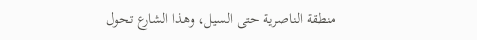منطقة الناصرية حتى السيل، وهذا الشارع تحول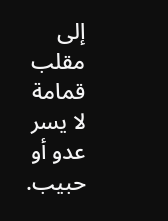إلى مقلب قمامة لا يسر عدو أو حبيب.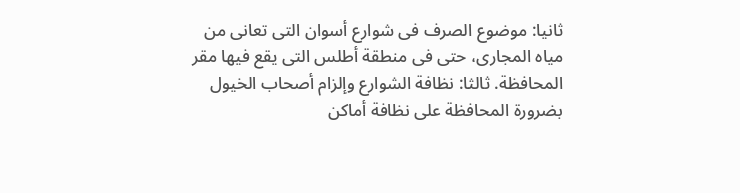ثانيا: موضوع الصرف فى شوارع أسوان التى تعانى من مياه المجارى، حتى فى منطقة أطلس التى يقع فيها مقر المحافظة. ثالثا: نظافة الشوارع وإلزام أصحاب الخيول بضرورة المحافظة على نظافة أماكن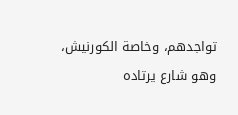تواجدهم، وخاصة الكورنيش، وهو شارع يرتاده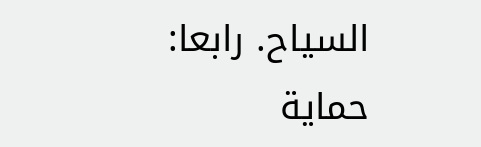السياح. رابعا: حماية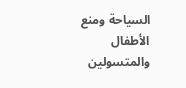السياحة ومنع الأطفال والمتسولين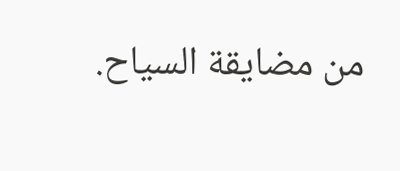من مضايقة السياح.